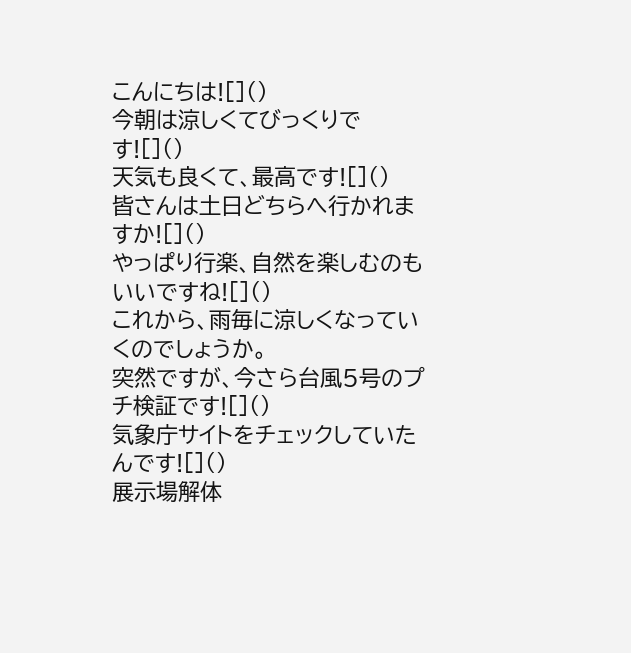こんにちは![]()
今朝は涼しくてびっくりです![]()
天気も良くて、最高です![]()
皆さんは土日どちらへ行かれますか![]()
やっぱり行楽、自然を楽しむのもいいですね![]()
これから、雨毎に涼しくなっていくのでしょうか。
突然ですが、今さら台風5号のプチ検証です![]()
気象庁サイトをチェックしていたんです![]()
展示場解体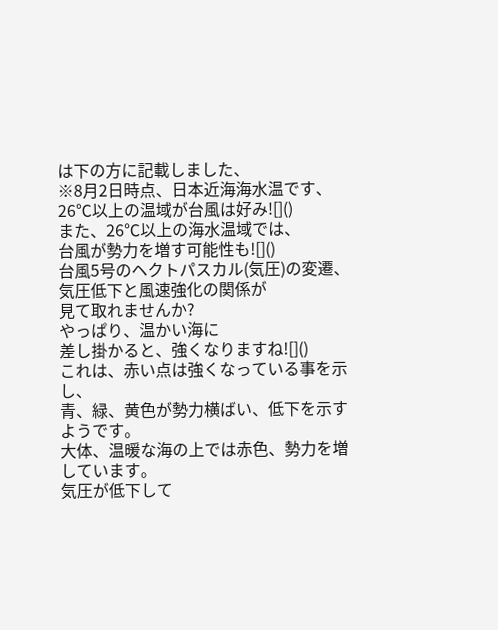は下の方に記載しました、
※8月2日時点、日本近海海水温です、
26℃以上の温域が台風は好み![]()
また、26℃以上の海水温域では、
台風が勢力を増す可能性も![]()
台風5号のヘクトパスカル(気圧)の変遷、
気圧低下と風速強化の関係が
見て取れませんか?
やっぱり、温かい海に
差し掛かると、強くなりますね![]()
これは、赤い点は強くなっている事を示し、
青、緑、黄色が勢力横ばい、低下を示すようです。
大体、温暖な海の上では赤色、勢力を増しています。
気圧が低下して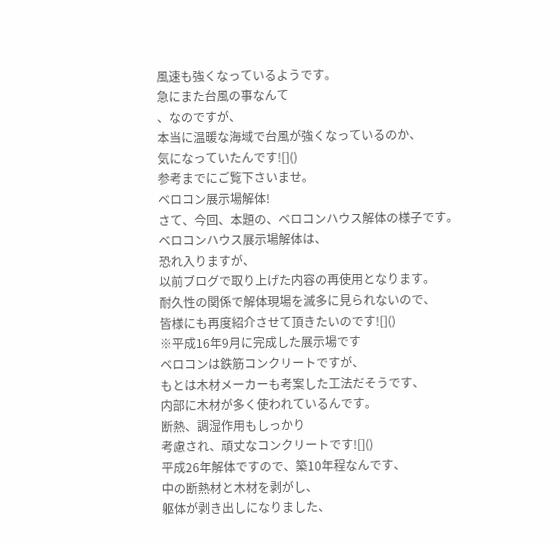風速も強くなっているようです。
急にまた台風の事なんて
、なのですが、
本当に温暖な海域で台風が強くなっているのか、
気になっていたんです![]()
参考までにご覧下さいませ。
ベロコン展示場解体!
さて、今回、本題の、ベロコンハウス解体の様子です。
ベロコンハウス展示場解体は、
恐れ入りますが、
以前ブログで取り上げた内容の再使用となります。
耐久性の関係で解体現場を滅多に見られないので、
皆様にも再度紹介させて頂きたいのです![]()
※平成16年9月に完成した展示場です
ベロコンは鉄筋コンクリートですが、
もとは木材メーカーも考案した工法だそうです、
内部に木材が多く使われているんです。
断熱、調湿作用もしっかり
考慮され、頑丈なコンクリートです![]()
平成26年解体ですので、築10年程なんです、
中の断熱材と木材を剥がし、
躯体が剥き出しになりました、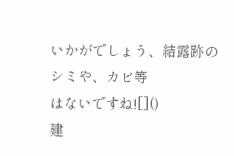いかがでしょう、結露跡のシミや、カビ等
はないですね![]()
建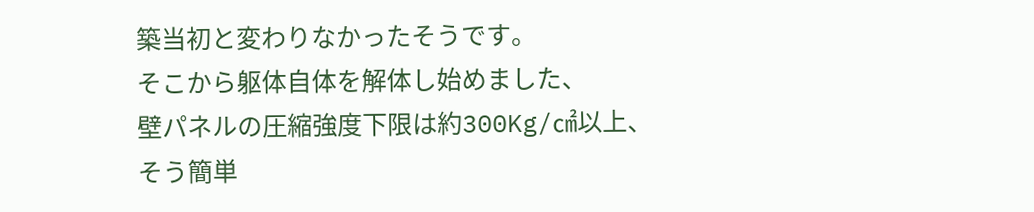築当初と変わりなかったそうです。
そこから躯体自体を解体し始めました、
壁パネルの圧縮強度下限は約300Kg/㎠以上、
そう簡単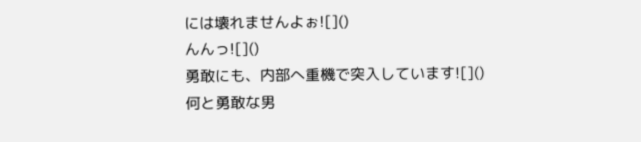には壊れませんよぉ![]()
んんっ![]()
勇敢にも、内部へ重機で突入しています![]()
何と勇敢な男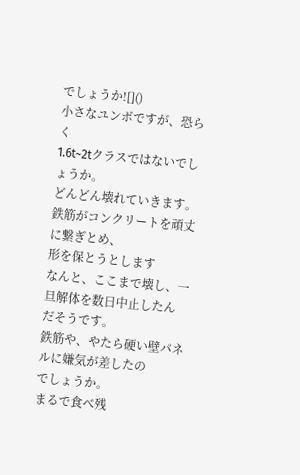でしょうか![]()
小さなユンボですが、恐らく
1.6t~2tクラスではないでしょうか。
どんどん壊れていきます。
鉄筋がコンクリートを頑丈に繋ぎとめ、
形を保とうとします
なんと、ここまで壊し、一旦解体を数日中止したん
だそうです。
鉄筋や、やたら硬い壁パネルに嫌気が差したの
でしょうか。
まるで食べ残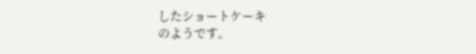したショートケーキ
のようです。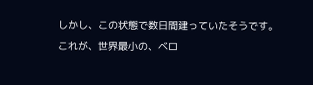しかし、この状態で数日間建っていたそうです。
これが、世界最小の、ベロ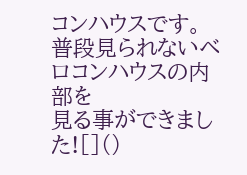コンハウスです。
普段見られないベロコンハウスの内部を
見る事ができました![]()